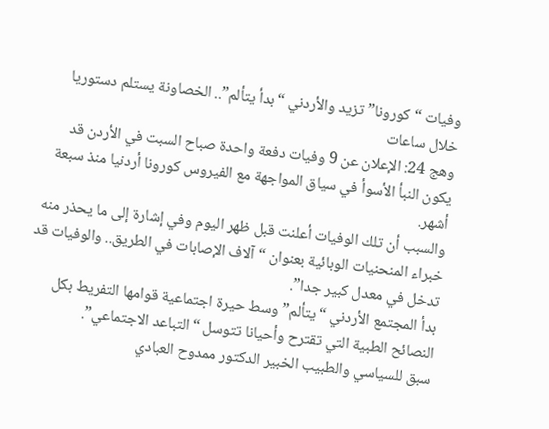وفيات “كورونا” تزيد والأردني “بدأ يتألم”.. الخصاونة يستلم دستوريا خلال ساعات
وهج 24: الإعلان عن 9 وفيات دفعة واحدة صباح السبت في الأردن قد يكون النبأ الأسوأ في سياق المواجهة مع الفيروس كورونا أردنيا منذ سبعة أشهر.
والسبب أن تلك الوفيات أعلنت قبل ظهر اليوم وفي إشارة إلى ما يحذر منه خبراء المنحنيات الوبائية بعنوان “آلاف الإصابات في الطريق.. والوفيات قد تدخل في معدل كبير جدا”.
بدأ المجتمع الأردني “يتألم” وسط حيرة اجتماعية قوامها التفريط بكل النصائح الطبية التي تقترح وأحيانا تتوسل “التباعد الاجتماعي”.
سبق للسياسي والطبيب الخبير الدكتور ممدوح العبادي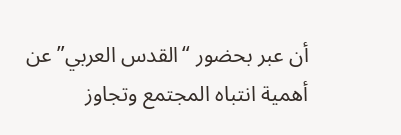أن عبر بحضور “القدس العربي” عن أهمية انتباه المجتمع وتجاوز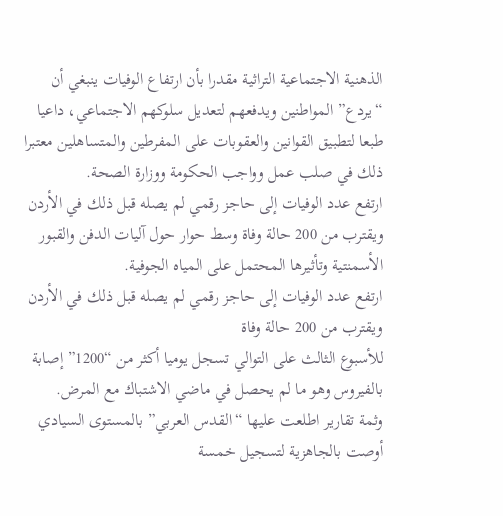الذهنية الاجتماعية التراثية مقدرا بأن ارتفاع الوفيات ينبغي أن “يردع” المواطنين ويدفعهم لتعديل سلوكهم الاجتماعي، داعيا طبعا لتطبيق القوانين والعقوبات على المفرطين والمتساهلين معتبرا ذلك في صلب عمل وواجب الحكومة ووزارة الصحة.
ارتفع عدد الوفيات إلى حاجز رقمي لم يصله قبل ذلك في الأردن ويقترب من 200 حالة وفاة وسط حوار حول آليات الدفن والقبور الأسمنتية وتأثيرها المحتمل على المياه الجوفية.
ارتفع عدد الوفيات إلى حاجز رقمي لم يصله قبل ذلك في الأردن ويقترب من 200 حالة وفاة
للأسبوع الثالث على التوالي تسجل يوميا أكثر من “1200” إصابة بالفيروس وهو ما لم يحصل في ماضي الاشتباك مع المرض.
وثمة تقارير اطلعت عليها “القدس العربي” بالمستوى السيادي أوصت بالجاهزية لتسجيل خمسة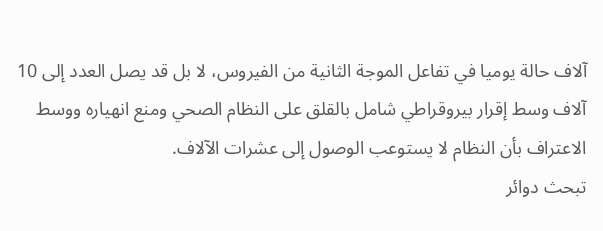آلاف حالة يوميا في تفاعل الموجة الثانية من الفيروس، لا بل قد يصل العدد إلى 10 آلاف وسط إقرار بيروقراطي شامل بالقلق على النظام الصحي ومنع انهياره ووسط الاعتراف بأن النظام لا يستوعب الوصول إلى عشرات الآلاف.
تبحث دوائر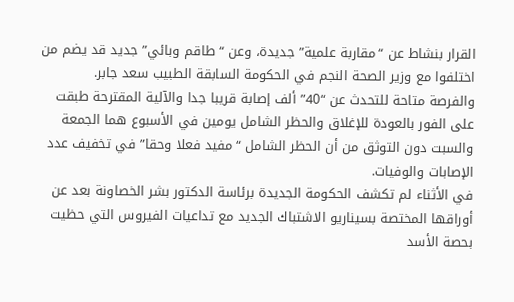القرار بنشاط عن “مقاربة علمية” جديدة، وعن “طاقم وبائي” جديد قد يضم من اختلفوا مع وزير الصحة النجم في الحكومة السابقة الطبيب سعد جابر.
والفرصة متاحة للتحدث عن “40” ألف إصابة قريبا جدا والآلية المقترحة طبقت على الفور بالعودة للإغلاق والحظر الشامل يومين في الأسبوع هما الجمعة والسبت دون التوثق من أن الحظر الشامل “مفيد فعلا وحقا” في تخفيف عدد الإصابات والوفيات.
في الأثناء لم تكشف الحكومة الجديدة برئاسة الدكتور بشر الخصاونة بعد عن أوراقها المختصة بسيناريو الاشتباك الجديد مع تداعيات الفيروس التي حظيت بحصة الأسد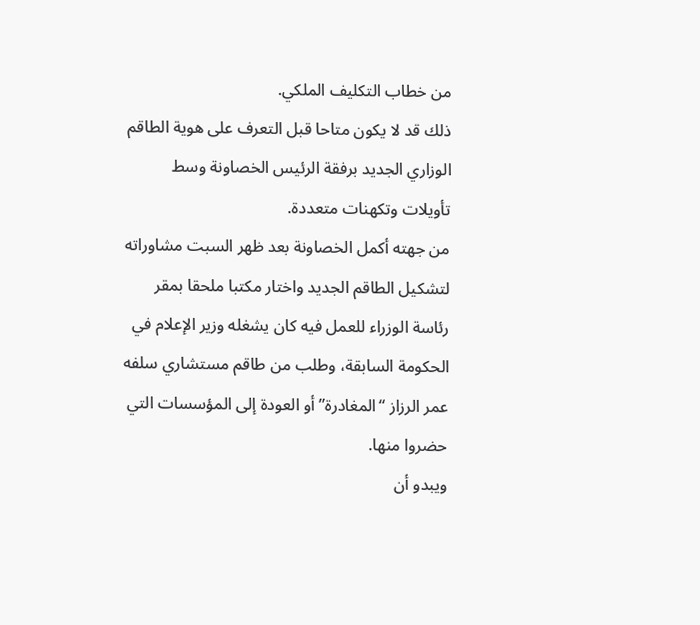من خطاب التكليف الملكي.
ذلك قد لا يكون متاحا قبل التعرف على هوية الطاقم الوزاري الجديد برفقة الرئيس الخصاونة وسط تأويلات وتكهنات متعددة.
من جهته أكمل الخصاونة بعد ظهر السبت مشاوراته لتشكيل الطاقم الجديد واختار مكتبا ملحقا بمقر رئاسة الوزراء للعمل فيه كان يشغله وزير الإعلام في الحكومة السابقة، وطلب من طاقم مستشاري سلفه عمر الرزاز “المغادرة” أو العودة إلى المؤسسات التي حضروا منها.
ويبدو أن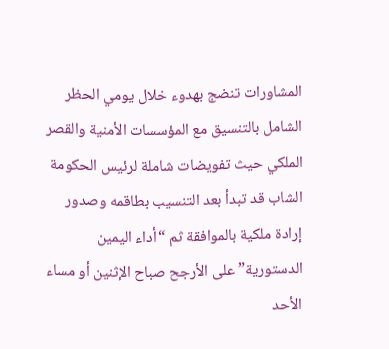المشاورات تنضج بهدوء خلال يومي الحظر الشامل بالتنسيق مع المؤسسات الأمنية والقصر الملكي حيث تفويضات شاملة لرئيس الحكومة الشاب قد تبدأ بعد التنسيب بطاقمه وصدور إرادة ملكية بالموافقة ثم “أداء اليمين الدستورية” على الأرجح صباح الإثنين أو مساء الأحد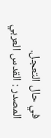في حال التعجل.
المصدر : القدس العربي